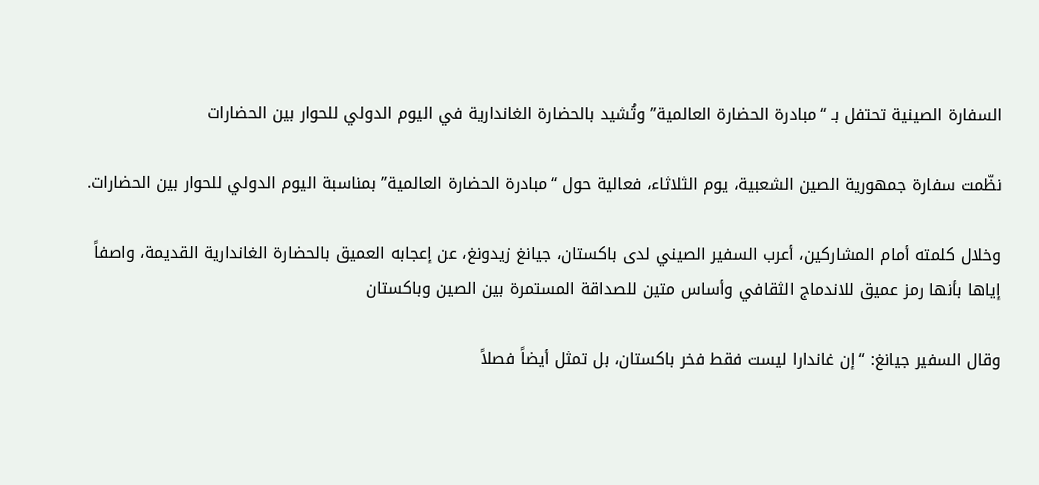السفارة الصينية تحتفل بـ “مبادرة الحضارة العالمية” وتُشيد بالحضارة الغاندارية في اليوم الدولي للحوار بين الحضارات

نظّمت سفارة جمهورية الصين الشعبية، يوم الثلاثاء، فعالية حول “مبادرة الحضارة العالمية” بمناسبة اليوم الدولي للحوار بين الحضارات.

وخلال كلمته أمام المشاركين، أعرب السفير الصيني لدى باكستان، جيانغ زيدونغ، عن إعجابه العميق بالحضارة الغاندارية القديمة، واصفاً إياها بأنها رمز عميق للاندماج الثقافي وأساس متين للصداقة المستمرة بين الصين وباكستان

وقال السفير جيانغ: “إن غاندارا ليست فقط فخر باكستان، بل تمثل أيضاً فصلاً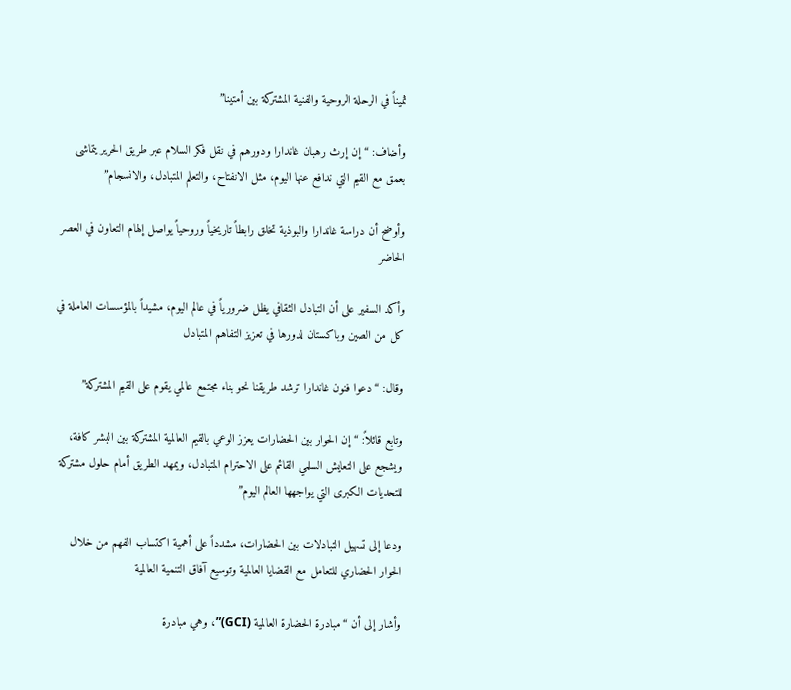ثميناً في الرحلة الروحية والفنية المشتركة بين أمتينا”

وأضاف: “إن إرث رهبان غاندارا ودورهم في نقل فكر السلام عبر طريق الحرير يتماشى بعمق مع القيم التي ندافع عنها اليوم، مثل الانفتاح، والتعلم المتبادل، والانسجام”

وأوضح أن دراسة غاندارا والبوذية تخلق رابطاً تاريخياً وروحياً يواصل إلهام التعاون في العصر الحاضر

وأكد السفير على أن التبادل الثقافي يظل ضرورياً في عالم اليوم، مشيداً بالمؤسسات العاملة في كل من الصين وباكستان لدورها في تعزيز التفاهم المتبادل

وقال: “دعوا فنون غاندارا ترشد طريقنا نحو بناء مجتمع عالمي يقوم على القيم المشتركة”

وتابع قائلاً: “إن الحوار بين الحضارات يعزز الوعي بالقيم العالمية المشتركة بين البشر كافة، ويشجع على التعايش السلمي القائم على الاحترام المتبادل، ويمهد الطريق أمام حلول مشتركة للتحديات الكبرى التي يواجهها العالم اليوم”

ودعا إلى تسهيل التبادلات بين الحضارات، مشدداً على أهمية اكتساب الفهم من خلال الحوار الحضاري للتعامل مع القضايا العالمية وتوسيع آفاق التنمية العالمية

وأشار إلى أن “مبادرة الحضارة العالمية (GCI)”، وهي مبادرة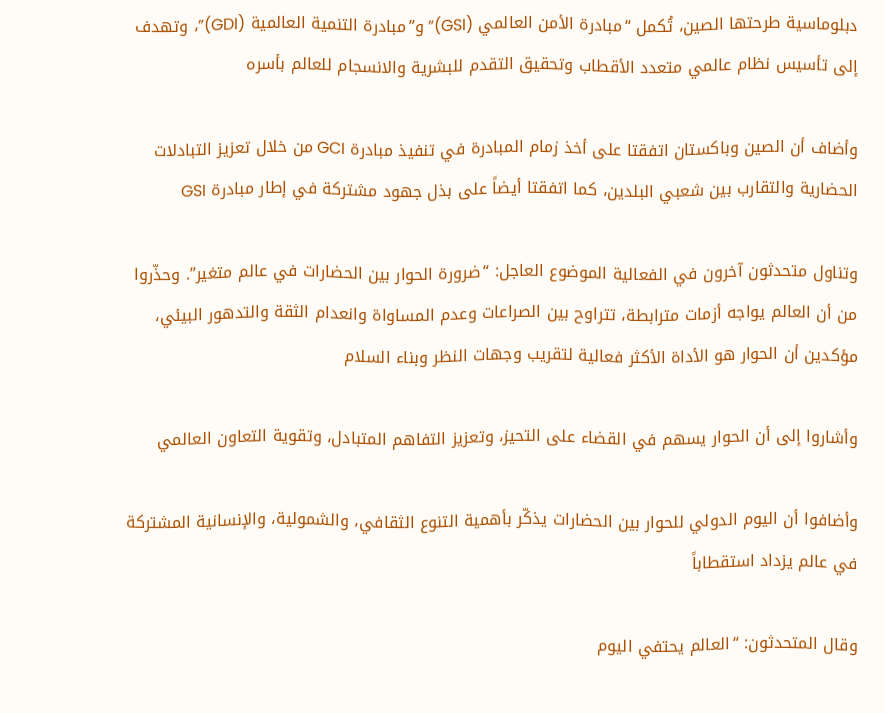دبلوماسية طرحتها الصين، تُكمل “مبادرة الأمن العالمي (GSI)” و”مبادرة التنمية العالمية (GDI)”، وتهدف إلى تأسيس نظام عالمي متعدد الأقطاب وتحقيق التقدم للبشرية والانسجام للعالم بأسره

وأضاف أن الصين وباكستان اتفقتا على أخذ زمام المبادرة في تنفيذ مبادرة GCI من خلال تعزيز التبادلات الحضارية والتقارب بين شعبي البلدين، كما اتفقتا أيضاً على بذل جهود مشتركة في إطار مبادرة GSI

وتناول متحدثون آخرون في الفعالية الموضوع العاجل: “ضرورة الحوار بين الحضارات في عالم متغير”. وحذّروا من أن العالم يواجه أزمات مترابطة، تتراوح بين الصراعات وعدم المساواة وانعدام الثقة والتدهور البيئي، مؤكدين أن الحوار هو الأداة الأكثر فعالية لتقريب وجهات النظر وبناء السلام

وأشاروا إلى أن الحوار يسهم في القضاء على التحيز، وتعزيز التفاهم المتبادل، وتقوية التعاون العالمي

وأضافوا أن اليوم الدولي للحوار بين الحضارات يذكّر بأهمية التنوع الثقافي، والشمولية، والإنسانية المشتركة في عالم يزداد استقطاباً

وقال المتحدثون: “العالم يحتفي اليوم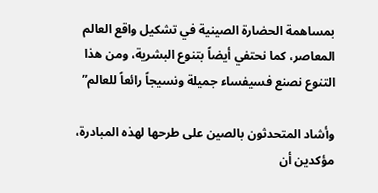بمساهمة الحضارة الصينية في تشكيل واقع العالم المعاصر، كما نحتفي أيضاً بتنوع البشرية، ومن هذا التنوع نصنع فسيفساء جميلة ونسيجاً رائعاً للعالم”

وأشاد المتحدثون بالصين على طرحها لهذه المبادرة، مؤكدين أن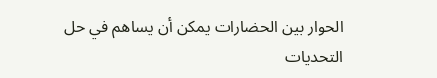الحوار بين الحضارات يمكن أن يساهم في حل التحديات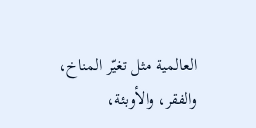العالمية مثل تغيّر المناخ، والفقر، والأوبئة،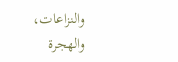والنزاعات، والهجرة